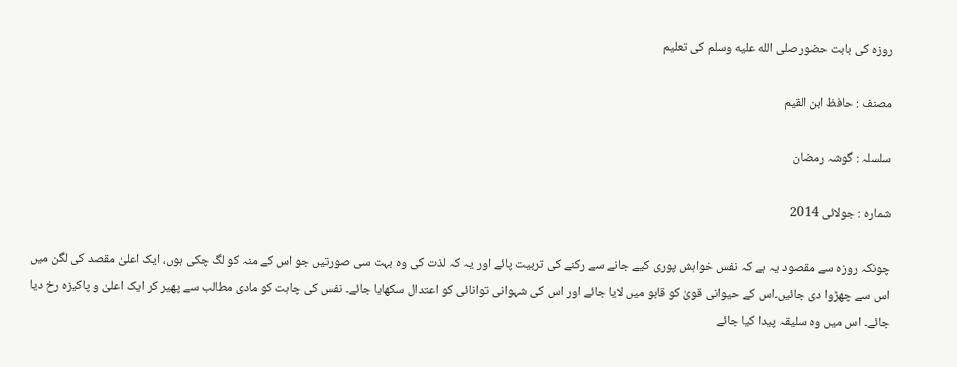روزہ کی بابت حضورصلى الله عليه وسلم کی تعلیم

مصنف : حافظ ابن القیم

سلسلہ : گوشہ رمضان

شمارہ : جولائی 2014

چونکہ روزہ سے مقصود یہ ہے کہ نفس خواہش پوری کیے جانے سے رکنے کی تربیت پائے اور یہ کہ لذت کی وہ بہت سی صورتیں جو اس کے منہ کو لگ چکی ہوں، ایک اعلیٰ مقصد کی لگن میں اس سے چھڑوا دی جائیں۔اس کے حیوانی قویٰ کو قابو میں لایا جائے اور اس کی شہوانی توانائی کو اعتدال سکھایا جائے۔ نفس کی چاہت کو مادی مطالب سے پھیر کر ایک اعلیٰ و پاکیزہ رخ دیا جائے۔ اس میں وہ سلیقہ پیدا کیا جائے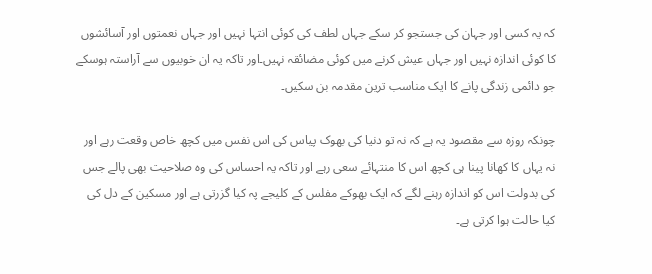کہ یہ کسی اور جہان کی جستجو کر سکے جہاں لطف کی کوئی انتہا نہیں اور جہاں نعمتوں اور آسائشوں کا کوئی اندازہ نہیں اور جہاں عیش کرنے میں کوئی مضائقہ نہیں۔اور تاکہ یہ ان خوبیوں سے آراستہ ہوسکے جو دائمی زندگی پانے کا ایک مناسب ترین مقدمہ بن سکیں۔

چونکہ روزہ سے مقصود یہ ہے کہ نہ تو دنیا کی بھوک پیاس کی اس نفس میں کچھ خاص وقعت رہے اور نہ یہاں کا کھانا پینا ہی کچھ اس کا منتہائے سعی رہے اور تاکہ یہ احساس کی وہ صلاحیت بھی پالے جس کی بدولت اس کو اندازہ رہنے لگے کہ ایک بھوکے مفلس کے کلیجے پہ کیا گزرتی ہے اور مسکین کے دل کی کیا حالت ہوا کرتی ہے۔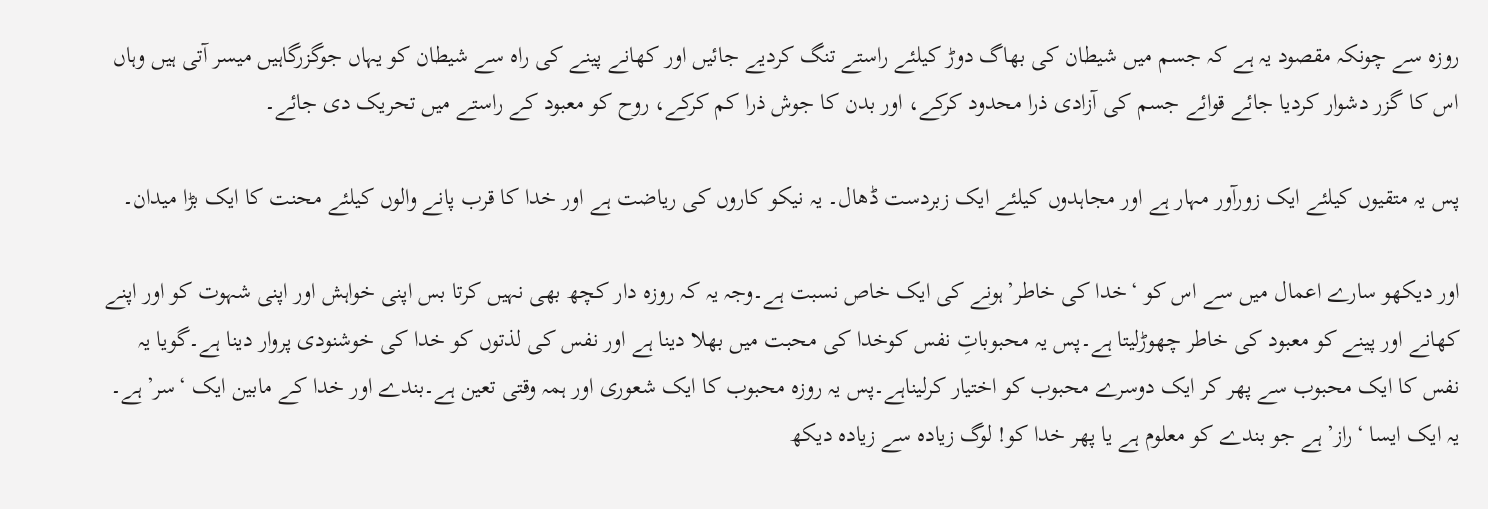روزہ سے چونکہ مقصود یہ ہے کہ جسم میں شیطان کی بھاگ دوڑ کیلئے راستے تنگ کردیے جائیں اور کھانے پینے کی راہ سے شیطان کو یہاں جوگزرگاہیں میسر آتی ہیں وہاں اس کا گزر دشوار کردیا جائے قوائے جسم کی آزادی ذرا محدود کرکے، اور بدن کا جوش ذرا کم کرکے، روح کو معبود کے راستے میں تحریک دی جائے۔

پس یہ متقیوں کیلئے ایک زورآور مہار ہے اور مجاہدوں کیلئے ایک زبردست ڈھال۔ یہ نیکو کاروں کی ریاضت ہے اور خدا کا قرب پانے والوں کیلئے محنت کا ایک بڑا میدان۔

اور دیکھو سارے اعمال میں سے اس کو ‘خدا کی خاطر’ہونے کی ایک خاص نسبت ہے۔وجہ یہ کہ روزہ دار کچھ بھی نہیں کرتا بس اپنی خواہش اور اپنی شہوت کو اور اپنے کھانے اور پینے کو معبود کی خاطر چھوڑلیتا ہے۔پس یہ محبوباتِ نفس کوخدا کی محبت میں بھلا دینا ہے اور نفس کی لذتوں کو خدا کی خوشنودی پروار دینا ہے۔گویا یہ نفس کا ایک محبوب سے پھر کر ایک دوسرے محبوب کو اختیار کرلیناہے۔پس یہ روزہ محبوب کا ایک شعوری اور ہمہ وقتی تعین ہے۔بندے اور خدا کے مابین ایک ‘سر’ہے۔ یہ ایک ایسا ‘راز’ہے جو بندے کو معلوم ہے یا پھر خدا کو! لوگ زیادہ سے زیادہ دیکھ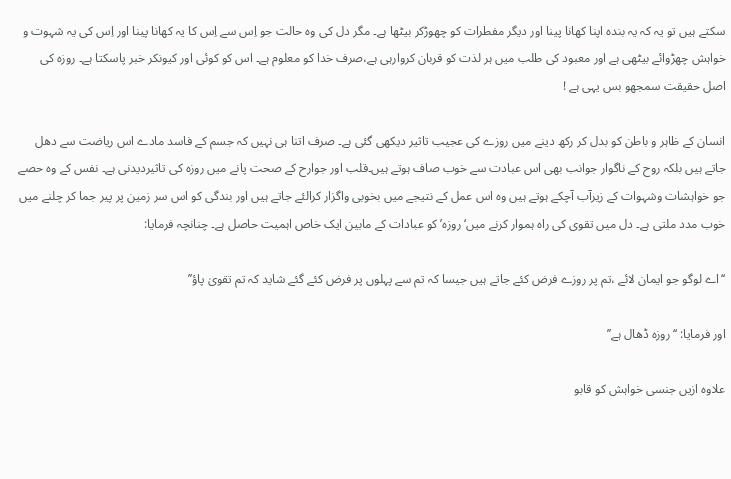سکتے ہیں تو یہ کہ یہ بندہ اپنا کھانا پینا اور دیگر مفطرات کو چھوڑکر بیٹھا ہے۔ مگر دل کی وہ حالت جو اِس سے اِس کا یہ کھانا پینا اور اِس کی یہ شہوت و خواہش چھڑوائے بیٹھی ہے اور معبود کی طلب میں ہر لذت کو قربان کروارہی ہے،صرف خدا کو معلوم ہے۔ اس کو کوئی اور کیونکر خبر پاسکتا ہے۔ روزہ کی اصل حقیقت سمجھو بس یہی ہے !

انسان کے ظاہر و باطن کو بدل کر رکھ دینے میں روزے کی عجیب تاثیر دیکھی گئی ہے۔ صرف اتنا ہی نہیں کہ جسم کے فاسد مادے اس ریاضت سے دھل جاتے ہیں بلکہ روح کے ناگوار جوانب بھی اس عبادت سے خوب صاف ہوتے ہیں۔قلب اور جوارح کے صحت پانے میں روزہ کی تاثیردیدنی ہے۔ نفس کے وہ حصے جو خواہشات وشہوات کے زیرآب آچکے ہوتے ہیں وہ اس عمل کے نتیجے میں بخوبی واگزار کرالئے جاتے ہیں اور بندگی کو اس سر زمین پر پیر جما کر چلنے میں خوب مدد ملتی ہے۔ دل میں تقوی کی راہ ہموار کرنے میں‘روزہ’ کو عبادات کے مابین ایک خاص اہمیت حاصل ہے۔ چنانچہ فرمایا:

‘‘اے لوگو جو ایمان لائے ،تم پر روزے فرض کئے جاتے ہیں جیسا کہ تم سے پہلوں پر فرض کئے گئے شاید کہ تم تقویٰ پاؤ’’

اور فرمایا: ‘‘روزہ ڈھال ہے’’

علاوہ ازیں جنسی خواہش کو قابو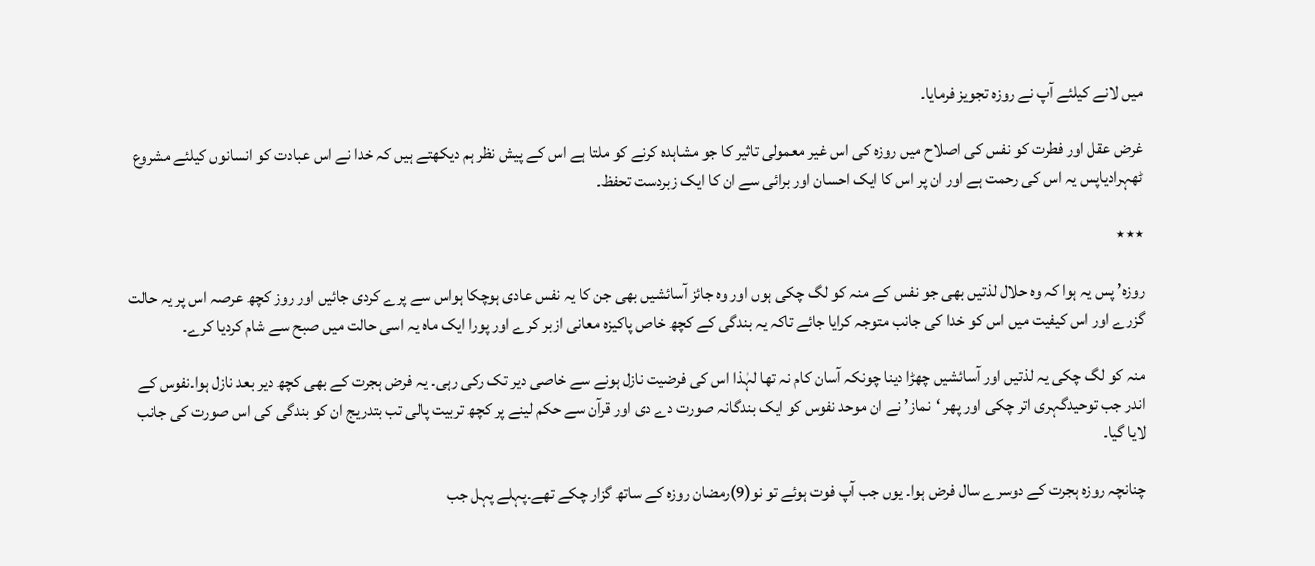میں لانے کیلئے آپ نے روزہ تجویز فرمایا۔

غرض عقل اور فطرت کو نفس کی اصلاح میں روزہ کی اس غیر معمولی تاثیر کا جو مشاہدہ کرنے کو ملتا ہے اس کے پیش نظر ہم دیکھتے ہیں کہ خدا نے اس عبادت کو انسانوں کیلئے مشروع ٹھہرادیاپس یہ اس کی رحمت ہے اور ان پر اس کا ایک احسان اور برائی سے ان کا ایک زبردست تحفظ۔

٭٭٭

روزہ’ پس یہ ہوا کہ وہ حلال لذتیں بھی جو نفس کے منہ کو لگ چکی ہوں اور وہ جائز آسائشیں بھی جن کا یہ نفس عادی ہوچکا ہواس سے پرے کردی جائیں اور روز کچھ عرصہ اس پر یہ حالت گزرے اور اس کیفیت میں اس کو خدا کی جانب متوجہ کرایا جائے تاکہ یہ بندگی کے کچھ خاص پاکیزہ معانی ازبر کرے اور پورا ایک ماہ یہ اسی حالت میں صبح سے شام کردیا کرے۔

منہ کو لگ چکی یہ لذتیں اور آسائشیں چھڑا دینا چونکہ آسان کام نہ تھا لہٰذا اس کی فرضیت نازل ہونے سے خاصی دیر تک رکی رہی۔ یہ فرض ہجرت کے بھی کچھ دیر بعد نازل ہوا۔نفوس کے اندر جب توحیدگہری اتر چکی اور پھر ‘نماز’ نے ان موحد نفوس کو ایک بندگانہ صورت دے دی اور قرآن سے حکم لینے پر کچھ تربیت پالی تب بتدریج ان کو بندگی کی اس صورت کی جانب لایا گیا۔

چنانچہ روزہ ہجرت کے دوسرے سال فرض ہوا۔ یوں جب آپ فوت ہوئے تو نو(9)رمضان روزہ کے ساتھ گزار چکے تھے۔پہلے پہل جب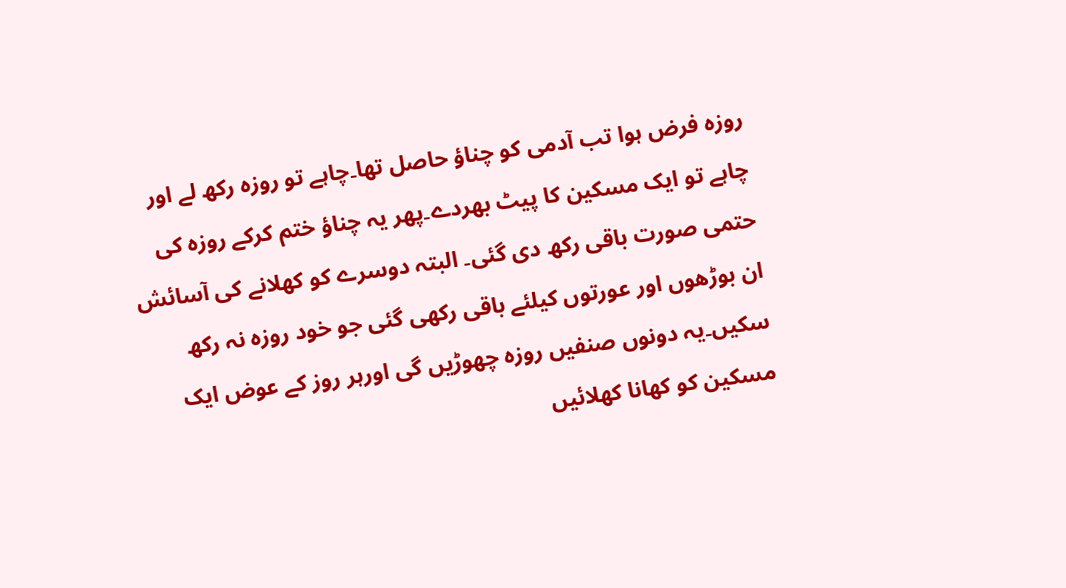روزہ فرض ہوا تب آدمی کو چناؤ حاصل تھا۔چاہے تو روزہ رکھ لے اور چاہے تو ایک مسکین کا پیٹ بھردے۔پھر یہ چناؤ ختم کرکے روزہ کی حتمی صورت باقی رکھ دی گئی۔ البتہ دوسرے کو کھلانے کی آسائش ان بوڑھوں اور عورتوں کیلئے باقی رکھی گئی جو خود روزہ نہ رکھ سکیں۔یہ دونوں صنفیں روزہ چھوڑیں گی اورہر روز کے عوض ایک مسکین کو کھانا کھلائیں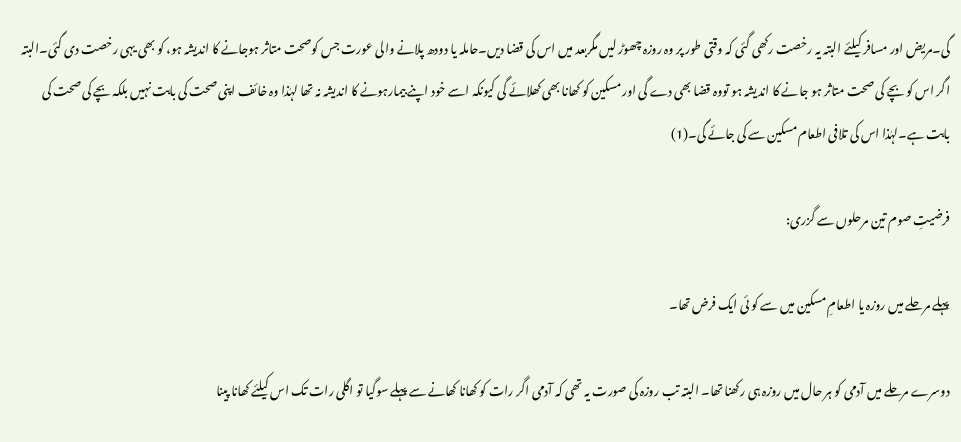گی۔مریض اور مسافر کیلئے البتہ یہ رخصت رکھی گئی کہ وقتی طور پر وہ روزہ چھوڑ لیں مگربعد میں اس کی قضا دیں۔حاملہ یا دودھ پلانے والی عورت جس کوصحت متاثر ہوجانے کا اندیشہ ہو، کو بھی یہی رخصت دی گئی۔البتہ اگر اس کو بچے کی صحت متاثر ہو جانے کا اندیشہ ہو تووہ قضا بھی دے گی اور مسکین کو کھانا بھی کھلائے گی کیونکہ اسے خود اپنے بیمارہونے کا اندیشہ نہ تھا لہٰذا وہ خائف اپنی صحت کی بابت نہیں بلکہ بچے کی صحت کی بابت ہے۔لہٰذا اس کی تلافی اطعام مسکین سے کی جائے گی۔(1)

فرضیتِ صوم تین مرحلوں سے گزری:

پہلے مرحلے میں روزہ یا اطعامِ مسکین میں سے کو ئی ایک فرض تھا۔

دوسرے مرحلے میں آدمی کو ہر حال میں روزہ ہی رکھنا تھا۔ البتہ تب روزہ کی صورت یہ تھی کہ آدمی اگر رات کو کھانا کھانے سے پہلے سوگیا تو اگلی رات تک اس کیلئے کھانا پینا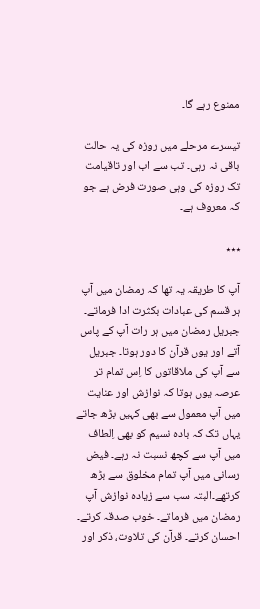ممنوع رہے گا۔

تیسرے مرحلے میں روزہ کی یہ حالت باقی نہ رہی۔ تب سے اب اور تاقیامت تک روزہ کی وہی صورت فرض ہے جو کہ معروف ہے۔

٭٭٭

آپ کا طریقہ یہ تھا کہ رمضان میں آپ ہر قسم کی عبادات بکثرت ادا فرماتے۔ جبریل رمضان میں ہر رات آپ کے پاس آتے اور یوں قرآن کا دور ہوتا۔ جبریل سے آپ کی ملاقاتوں کا اِس تمام تر عرصہ یوں ہوتا کہ نوازش اور عنایت میں آپ معمول سے بھی کہیں بڑھ جاتے یہاں تک کہ بادہ نسیم کو بھی اِلطاف میں آپ سے کچھ نسبت نہ رہے۔ فیض رسانی میں آپ تمام مخلوق سے بڑھ کرتھے۔البتہ سب سے زیادہ نوازش آپ رمضان میں فرماتے۔ خوب صدقہ کرتے۔ احسان کرتے۔ قرآن کی تلاوت، ذکر اور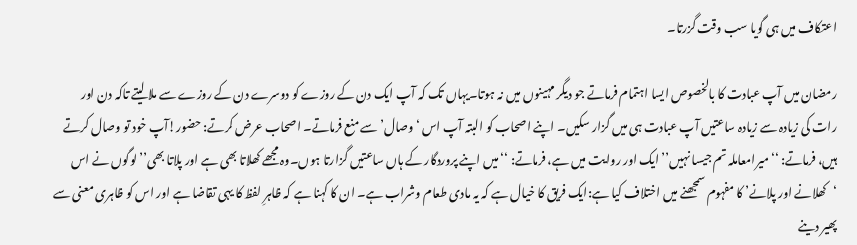اعتکاف میں ہی گویا سب وقت گزرتا۔

رمضان میں آپ عبادت کا بالخصوص ایسا اہتمام فرماتے جو دیگر مہینوں میں نہ ہوتا۔یہاں تک کہ آپ ایک دن کے روزے کو دوسرے دن کے روزے سے ملا لیتے تاکہ دن اور رات کی زیادہ سے زیادہ ساعتیں آپ عبادت ہی میں گزار سکیں۔ اپنے اصحاب کو البتہ آپ اس ‘وصال’ سے منع فرماتے۔ اصحاب عرض کرتے: حضور!آپ خود تو وصال کرتے ہیں، فرماتے: ‘‘میرامعاملہ تم جیسا نہیں’’ ایک اور روایت میں ہے، فرماتے: ‘‘میں اپنے پروردگار کے ہاں ساعتیں گزارتا ہوں۔وہ مجھے کھلاتا بھی ہے اور پلاتا بھی’’ لوگوں نے اس ‘کھلانے اور پلانے’ کا مفہوم سمجھنے میں اختلاف کیا ہے:ایک فریق کا خیال ہے کہ یہ مادی طعام وشراب ہے۔ ان کا کہنا ہے کہ ظاہرِ لفظ کا یہی تقاضا ہے اور اس کو ظاہری معنی سے پھیر دینے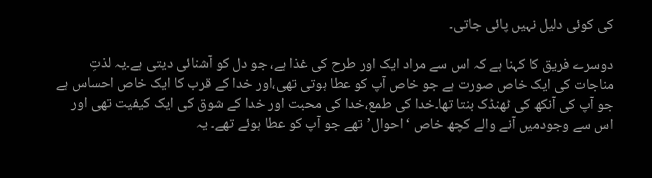کی کوئی دلیل نہیں پائی جاتی۔

دوسرے فریق کا کہنا ہے کہ اس سے مراد ایک اور طرح کی غذا ہے، جو دل کو آشنائی دیتی ہے۔یہ لذتِ مناجات کی ایک خاص صورت ہے جو خاص آپ کو عطا ہوتی تھی،اور خدا کے قرب کا ایک خاص احساس ہے جو آپ کی آنکھ کی ٹھنڈک بنتا تھا۔خدا کی طمع،خدا کی محبت اور خدا کے شوق کی ایک کیفیت تھی اور اس سے وجودمیں آنے والے کچھ خاص ‘احوال’تھے جو آپ کو عطا ہوئے تھے۔ یہ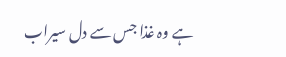ہے وہ غذا جس سے دل سیراب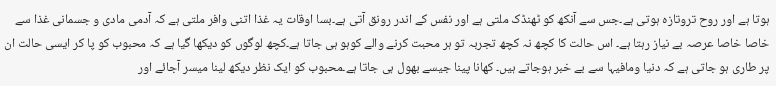ہوتا ہے اور روح تروتازہ ہوتی ہے۔جس سے آنکھ کو ٹھنڈک ملتی ہے اور نفس کے اندر رونق آتی ہے۔بسا اوقات یہ غذا اتنی وافر ملتی ہے کہ آدمی مادی و جسمانی غذا سے خاصا خاصا عرصہ بے نیاز رہتا ہے۔ اس حالت کا کچھ نہ کچھ تجربہ تو ہر محبت کرنے والے کوہو ہی جاتا ہے۔کچھ لوگوں کو دیکھا گیا ہے کہ محبوب کو پا کر ایسی حالت ان پر طاری ہو جاتی ہے کہ دنیا ومافیہا سے بے خبر ہوجاتے ہیں۔ کھانا پینا جیسے بھول ہی جاتا ہے۔محبوب کو ایک نظر دیکھ لینا میسر آجائے اور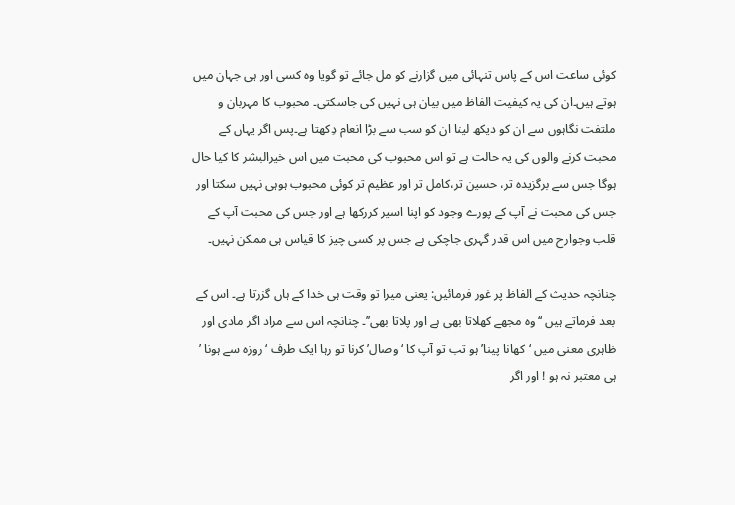کوئی ساعت اس کے پاس تنہائی میں گزارنے کو مل جائے تو گویا وہ کسی اور ہی جہان میں ہوتے ہیں۔ان کی یہ کیفیت الفاظ میں بیان ہی نہیں کی جاسکتی۔ محبوب کا مہربان و ملتفت نگاہوں سے ان کو دیکھ لینا ان کو سب سے بڑا انعام دِکھتا ہے۔پس اگر یہاں کے محبت کرنے والوں کی یہ حالت ہے تو اس محبوب کی محبت میں اس خیرالبشر کا کیا حال ہوگا جس سے برگزیدہ تر، حسین تر،کامل تر اور عظیم تر کوئی محبوب ہوہی نہیں سکتا اور جس کی محبت نے آپ کے پورے وجود کو اپنا اسیر کررکھا ہے اور جس کی محبت آپ کے قلب وجوارح میں اس قدر گہری جاچکی ہے جس پر کسی چیز کا قیاس ہی ممکن نہیں۔

چنانچہ حدیث کے الفاظ پر غور فرمائیں: یعنی میرا تو وقت ہی خدا کے ہاں گزرتا ہے۔ اس کے بعد فرماتے ہیں ‘‘وہ مجھے کھلاتا بھی ہے اور پلاتا بھی’’۔ چنانچہ اس سے مراد اگر مادی اور ظاہری معنی میں ‘کھانا پینا’ ہو تب تو آپ کا ‘وصال’ کرنا تو رہا ایک طرف ‘روزہ سے ہونا ’ ہی معتبر نہ ہو ! اور اگر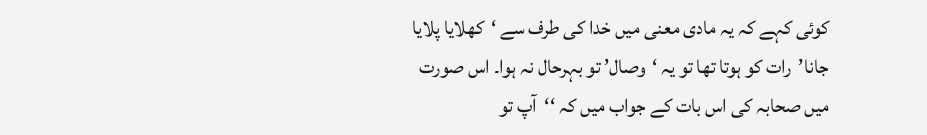کوئی کہے کہ یہ مادی معنی میں خدا کی طرف سے ‘کھلایا پلایا جانا’رات کو ہوتا تھا تو یہ ‘وصال’ تو بہرحال نہ ہوا۔ اس صورت میں صحابہ کی اس بات کے جواب میں کہ ‘‘آپ تو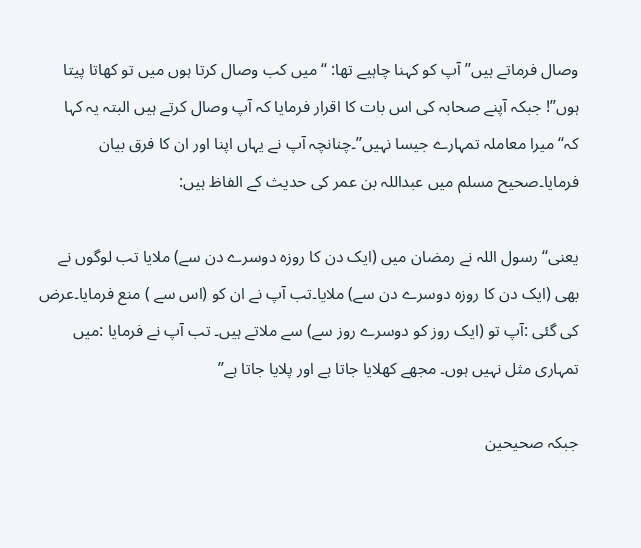وصال فرماتے ہیں’’آپ کو کہنا چاہیے تھا: ‘‘میں کب وصال کرتا ہوں میں تو کھاتا پیتا ہوں’’! جبکہ آپنے صحابہ کی اس بات کا اقرار فرمایا کہ آپ وصال کرتے ہیں البتہ یہ کہا کہ‘‘میرا معاملہ تمہارے جیسا نہیں’’۔چنانچہ آپ نے یہاں اپنا اور ان کا فرق بیان فرمایا۔صحیح مسلم میں عبداللہ بن عمر کی حدیث کے الفاظ ہیں:

یعنی‘‘رسول اللہ نے رمضان میں (ایک دن کا روزہ دوسرے دن سے) ملایا تب لوگوں نے بھی (ایک دن کا روزہ دوسرے دن سے) ملایا۔تب آپ نے ان کو (اس سے ) منع فرمایا۔عرض کی گئی :آپ تو (ایک روز کو دوسرے روز سے) سے ملاتے ہیں۔ تب آپ نے فرمایا :میں تمہاری مثل نہیں ہوں۔ مجھے کھلایا جاتا ہے اور پلایا جاتا ہے’’

جبکہ صحیحین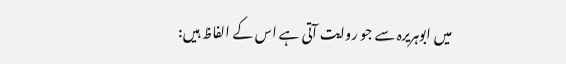میں ابوہریرہ سے جو روایت آتی ہے اس کے الفاظ ہیں: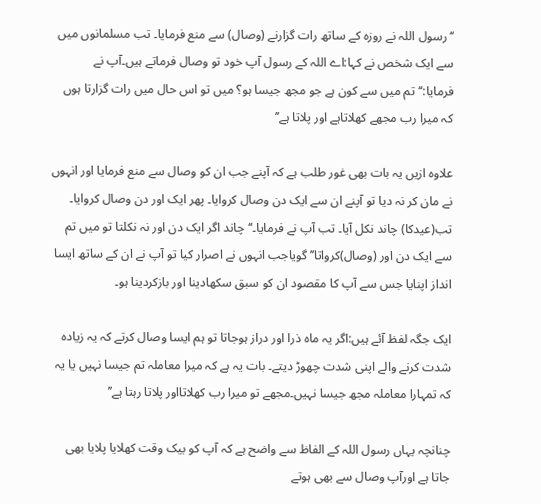‘‘رسول اللہ نے روزہ کے ساتھ رات گزارنے (وصال) سے منع فرمایا۔ تب مسلمانوں میں سے ایک شخص نے کہا:اے اللہ کے رسول آپ خود تو وصال فرماتے ہیں۔آپ نے فرمایا:‘‘تم میں سے کون ہے جو مجھ جیسا ہو؟ میں تو اس حال میں رات گزارتا ہوں کہ میرا رب مجھے کھلاتاہے اور پلاتا ہے’’

علاوہ ازیں یہ بات بھی غور طلب ہے کہ آپنے جب ان کو وصال سے منع فرمایا اور انہوں نے مان کر نہ دیا تو آپنے ان سے ایک دن وصال کروایا۔ پھر ایک اور دن وصال کروایا۔ تب(عیدکا) چاند نکل آیا۔ تب آپ نے فرمایا۔‘‘چاند اگر ایک دن اور نہ نکلتا تو میں تم سے ایک دن اور (وصال)کرواتا’’ گویاجب انہوں نے اصرار کیا تو آپ نے ان کے ساتھ ایسا انداز اپنایا جس سے آپ کا مقصود ان کو سبق سکھادینا اور بازکردینا ہو۔

ایک جگہ لفظ آئے ہیں:اگر یہ ماہ ذرا اور دراز ہوجاتا تو ہم ایسا وصال کرتے کہ یہ زیادہ شدت کرنے والے اپنی شدت چھوڑ دیتے۔ بات یہ ہے کہ میرا معاملہ تم جیسا نہیں یا یہ کہ تمہارا معاملہ مجھ جیسا نہیں۔مجھے تو میرا رب کھلاتااور پلاتا رہتا ہے’’

چنانچہ یہاں رسول اللہ کے الفاظ سے واضح ہے کہ آپ کو بیک وقت کھلایا پلایا بھی جاتا ہے اورآپ وصال سے بھی ہوتے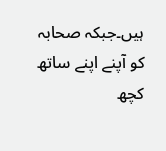ہیں۔جبکہ صحابہ کو آپنے اپنے ساتھ کچھ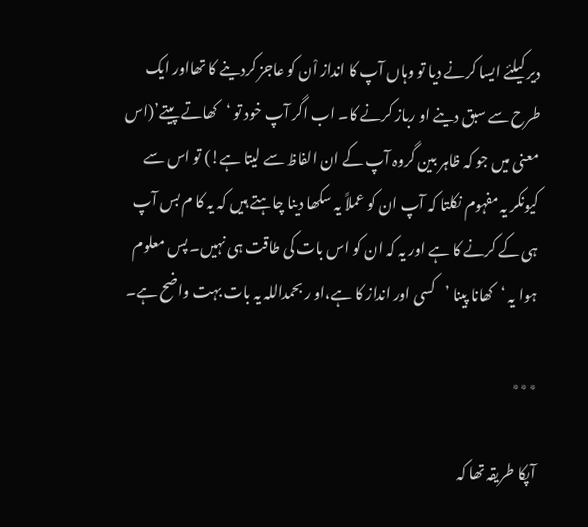دیر کیلئے ایسا کرنے دیا تو وہاں آپ کا انداز اْن کو عاجز کردینے کا تھااور ایک طرح سے سبق دینے او رباز کرنے کا۔ اب اگر آپ خود تو ‘کھاتے پیتے’(اس معنی میں جو کہ ظاہر بین گروہ آپ کے ان الفاظ سے لیتا ہے!) تو اس سے کیونکر یہ مفہوم نکلتا کہ آپ ان کو عملاً یہ سکھا دینا چاہتے ہیں کہ یہ کا م بس آپ ہی کے کرنے کا ہے اور یہ کہ ان کو اس بات کی طاقت ہی نہیں۔ پس معلوم ہوا یہ ‘کھانا پینا ’کسی اور انداز کا ہے،او ر بحمداللہ یہ بات بہت واضح ہے۔

٭٭٭

آپکا طریقہ تھا کہ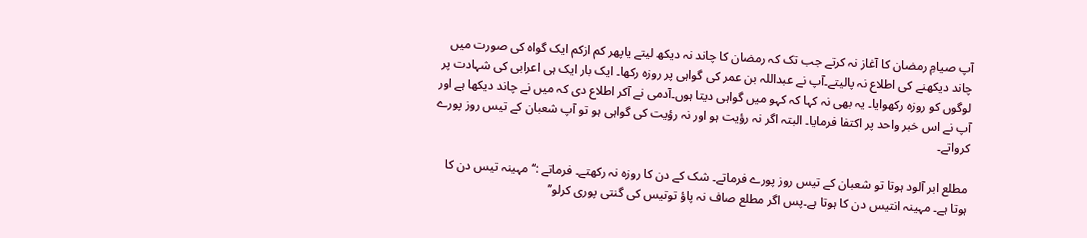آپ صیامِ رمضان کا آغاز نہ کرتے جب تک کہ رمضان کا چاند نہ دیکھ لیتے یاپھر کم ازکم ایک گواہ کی صورت میں چاند دیکھنے کی اطلاع نہ پالیتے۔آپ نے عبداللہ بن عمر کی گواہی پر روزہ رکھا۔ ایک بار ایک ہی اعرابی کی شہادت پر لوگوں کو روزہ رکھوایا۔ یہ بھی نہ کہا کہ کہو میں گواہی دیتا ہوں۔آدمی نے آکر اطلاع دی کہ میں نے چاند دیکھا ہے اور آپ نے اس خبر واحد پر اکتفا فرمایا۔ البتہ اگر نہ رؤیت ہو اور نہ رؤیت کی گواہی ہو تو آپ شعبان کے تیس روز پورے کرواتے۔

مطلع ابر آلود ہوتا تو شعبان کے تیس روز پورے فرماتے۔ شک کے دن کا روزہ نہ رکھتے۔ فرماتے :‘‘مہینہ تیس دن کا ہوتا ہے۔ مہینہ انتیس دن کا ہوتا ہے۔پس اگر مطلع صاف نہ پاؤ توتیس کی گنتی پوری کرلو’’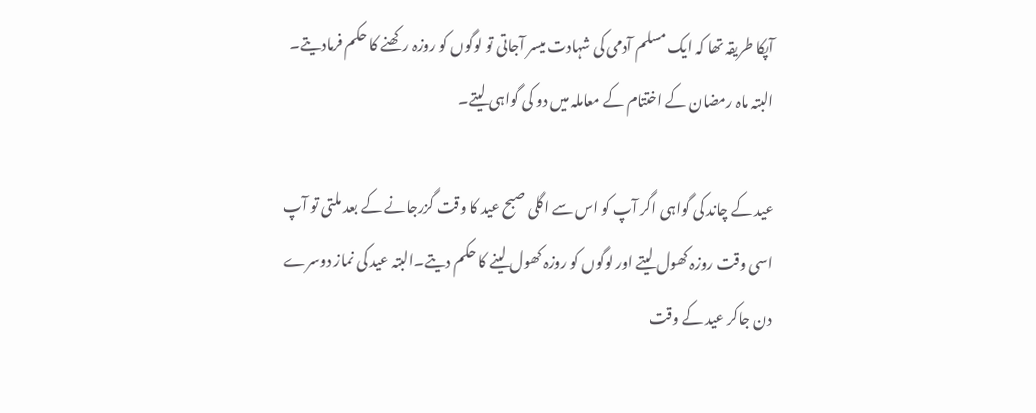آپکا طریقہ تھا کہ ایک مسلم آدمی کی شہادت میسر آجاتی تو لوگوں کو روزہ رکھنے کا حکم فرمادیتے۔ البتہ ماہ رمضان کے اختتام کے معاملہ میں دو کی گواہی لیتے۔

عید کے چاند کی گواہی اگر آپ کو اس سے اگلی صبح عید کا وقت گزرجانے کے بعد ملتی تو آپ اسی وقت روزہ کھول لیتے اور لوگوں کو روزہ کھول لینے کا حکم دیتے۔البتہ عید کی نماز دوسرے دن جاکر عید کے وقت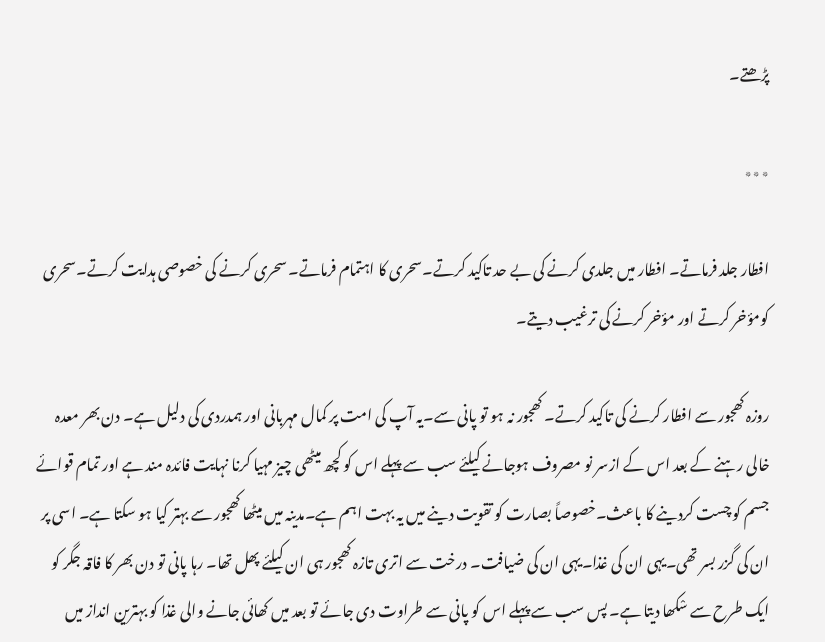پڑھتے۔

٭٭٭

افطار جلد فرماتے۔ افطار میں جلدی کرنے کی بے حد تاکید کرتے۔سحری کا اہتمام فرماتے۔ سحری کرنے کی خصوصی ہدایت کرتے۔سحری کومؤخر کرتے اور مؤخر کرنے کی ترغیب دیتے۔

روزہ کھجور سے افطار کرنے کی تاکید کرتے۔ کھجور نہ ہو تو پانی سے۔یہ آپ کی امت پر کمال مہربانی اور ہمدردی کی دلیل ہے۔ دن بھر معدہ خالی رہنے کے بعد اس کے ازسر نو مصروف ہوجانے کیلئے سب سے پہلے اس کو کچھ میٹھی چیز مہیا کرنا نہایت فائدہ مند ہے اور تمام قوائے جسم کو چست کردینے کا باعث۔خصوصاً بصارت کو تقویت دینے میں یہ بہت اہم ہے۔مدینہ میں میٹھا کھجور سے بہتر کیا ہو سکتا ہے۔ اسی پر ان کی گزر بسر تھی۔یہی ان کی غذا۔یہی ان کی ضیافت۔ درخت سے اتری تازہ کھجور ہی ان کیلئے پھل تھا۔ رہا پانی تو دن بھر کا فاقہ جگر کو ایک طرح سے سْکھا دیتا ہے۔ پس سب سے پہلے اس کو پانی سے طراوت دی جائے تو بعد میں کھائی جانے والی غذا کو بہترین انداز میں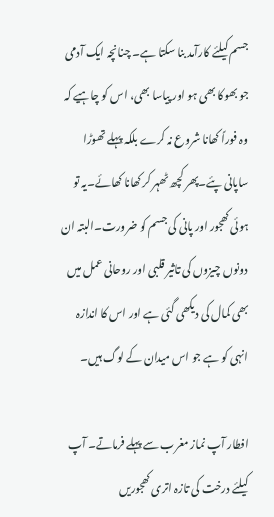جسم کیلئے کارآمد بنا سکتا ہے۔ چنانچہ ایک آدمی جو بھوکا بھی ہو اور پیاسا بھی، اس کو چاہیے کہ وہ فوراً کھانا شروع نہ کرے بلکہ پہلے تھوڑا ساپانی پئے۔پھر کچھ ٹھہر کر کھانا کھائے۔یہ تو ہوئی کھجور اور پانی کی جسم کو ضرورت۔البتہ ان دونوں چیزوں کی تاثیر قلبی اور روحانی عمل میں بھی کمال کی دیکھی گئی ہے اور اس کا اندازہ انہی کو ہے جو اس میدان کے لوگ ہیں۔

افطار آپ نماز مغرب سے پہلے فرماتے۔ آپ کیلئے درخت کی تازہ اتری کھجوریں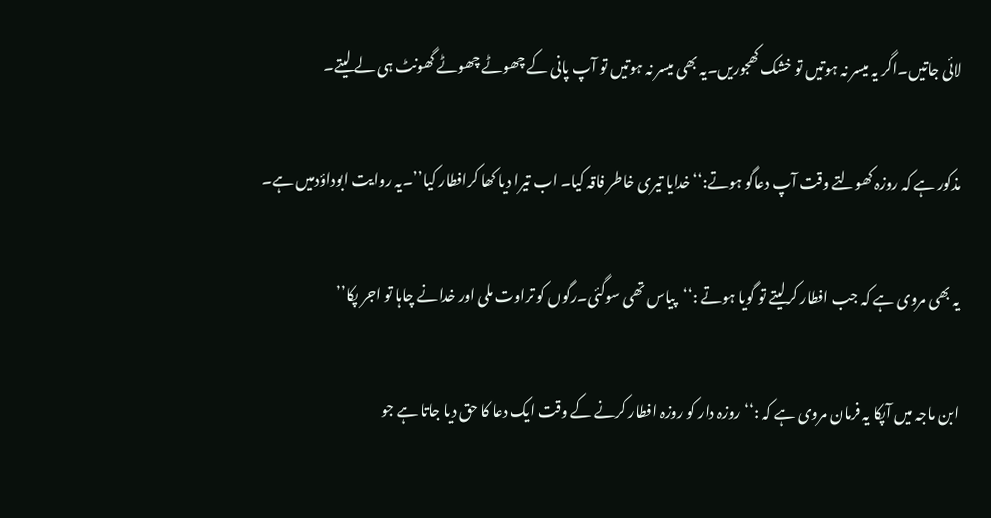لائی جاتیں۔اگر یہ میسر نہ ہوتیں تو خشک کھجوریں۔یہ بھی میسر نہ ہوتیں تو آپ پانی کے چھوٹے چھوٹے گھونٹ ہی لے لیتے۔

مذکور ہے کہ روزہ کھولتے وقت آپ دعاگو ہوتے:‘‘خدایا تیری خاطر فاقہ کیا۔ اب تیرا دیا کھا کرافطار کیا’’۔یہ روایت ابوداؤدمیں ہے۔

یہ بھی مروی ہے کہ جب افطار کرلیتے تو گویا ہوتے :‘‘پیاس تھی سوگئی۔رگوں کو تراوت ملی اور خدانے چاہا تو اجر پکا’’

ابن ماجہ میں آپکا یہ فرمان مروی ہے کہ :‘‘روزہ دار کو روزہ افطار کرنے کے وقت ایک دعا کا حق دیا جاتا ہے جو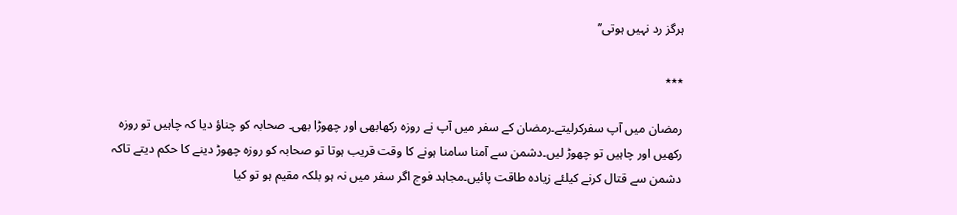ہرگز رد نہیں ہوتی’’

٭٭٭

رمضان میں آپ سفرکرلیتے۔رمضان کے سفر میں آپ نے روزہ رکھابھی اور چھوڑا بھی۔ صحابہ کو چناؤ دیا کہ چاہیں تو روزہ رکھیں اور چاہیں تو چھوڑ لیں۔دشمن سے آمنا سامنا ہونے کا وقت قریب ہوتا تو صحابہ کو روزہ چھوڑ دینے کا حکم دیتے تاکہ دشمن سے قتال کرنے کیلئے زیادہ طاقت پائیں۔مجاہد فوج اگر سفر میں نہ ہو بلکہ مقیم ہو تو کیا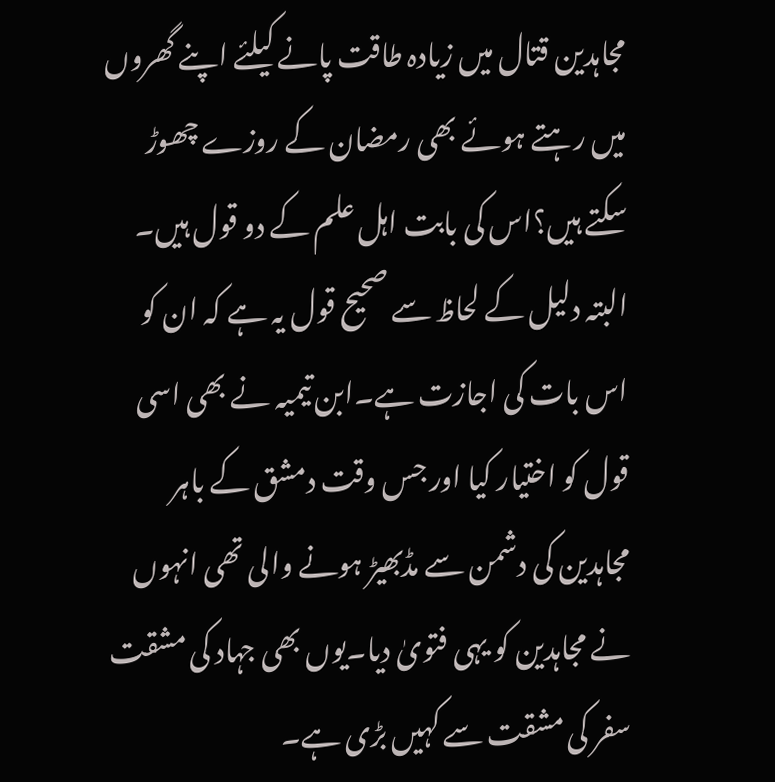مجاہدین قتال میں زیادہ طاقت پانے کیلئے اپنے گھروں میں رہتے ہوئے بھی رمضان کے روزے چھوڑ سکتے ہیں؟اس کی بابت اہل علم کے دو قول ہیں۔ البتہ دلیل کے لحاظ سے صحیح قول یہ ہے کہ ان کو اس بات کی اجازت ہے۔ابن تیمیہ نے بھی اسی قول کو اختیار کیا اور جس وقت دمشق کے باہر مجاہدین کی دشمن سے مڈبھیڑ ہونے والی تھی انہوں نے مجاہدین کو یہی فتویٰ دیا۔یوں بھی جہاد کی مشقت سفر کی مشقت سے کہیں بڑی ہے۔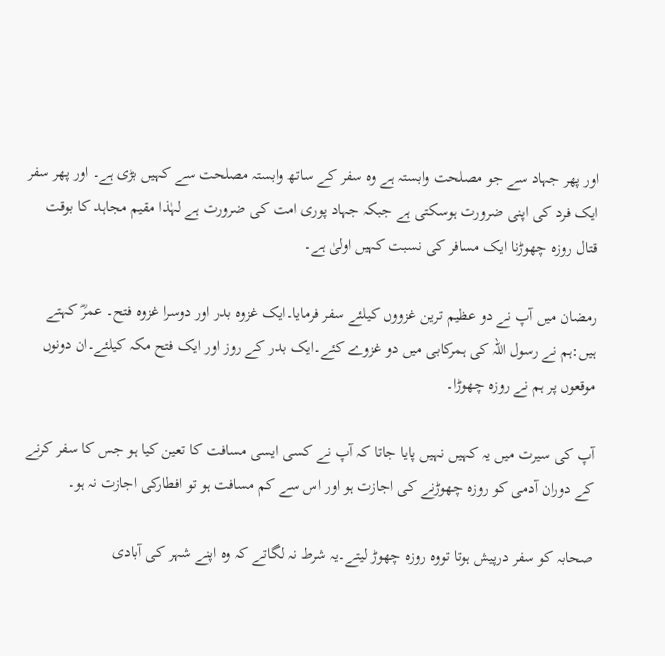اور پھر جہاد سے جو مصلحت وابستہ ہے وہ سفر کے ساتھ وابستہ مصلحت سے کہیں بڑی ہے۔ اور پھر سفر ایک فرد کی اپنی ضرورت ہوسکتی ہے جبکہ جہاد پوری امت کی ضرورت ہے لہٰذا مقیم مجاہد کا بوقت قتال روزہ چھوڑنا ایک مسافر کی نسبت کہیں اولیٰ ہے۔

رمضان میں آپ نے دو عظیم ترین غزووں کیلئے سفر فرمایا۔ایک غزوہ بدر اور دوسرا غزوہ فتح۔ عمرؓ کہتے ہیں:ہم نے رسول اللہ کی ہمرکابی میں دو غزوے کئے۔ایک بدر کے روز اور ایک فتح مکہ کیلئے۔ان دونوں موقعوں پر ہم نے روزہ چھوڑا۔

آپ کی سیرت میں یہ کہیں نہیں پایا جاتا کہ آپ نے کسی ایسی مسافت کا تعین کیا ہو جس کا سفر کرنے کے دوران آدمی کو روزہ چھوڑنے کی اجازت ہو اور اس سے کم مسافت ہو تو افطارکی اجازت نہ ہو۔

صحابہ کو سفر درپیش ہوتا تووہ روزہ چھوڑ لیتے۔یہ شرط نہ لگاتے کہ وہ اپنے شہر کی آبادی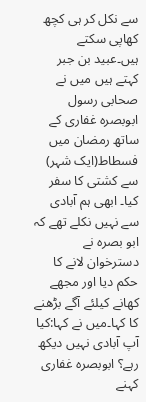سے نکل کر ہی کچھ کھاپی سکتے ہیں۔عبید بن جبر کہتے ہیں میں نے صحابی رسول ابوبصرہ غفاری کے ساتھ رمضان میں فسطاط(ایک شہر) سے کشتی کا سفر کیا۔ ابھی ہم آبادی سے نہیں نکلے تھے کہ ابو بصرہ نے دسترخوان لانے کا حکم دیا اور مجھے کھانے کیلئے آگے بڑھنے کا کہا۔میں نے کہا:کیا آپ آبادی نہیں دیکھ رہے؟ ابوبصرہ غفاری کہنے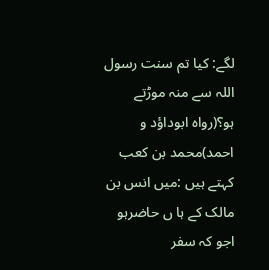لگے: کیا تم سنت رسول اللہ سے منہ موڑتے ہو؟(رواہ ابوداؤد و احمد)محمد بن کعب کہتے ہیں :میں انس بن مالک کے ہا ں حاضرہو اجو کہ سفر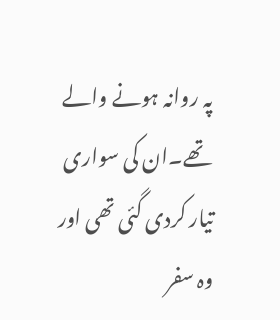پہ روانہ ہونے والے تھے۔ان کی سواری تیار کردی گئی تھی اور وہ سفر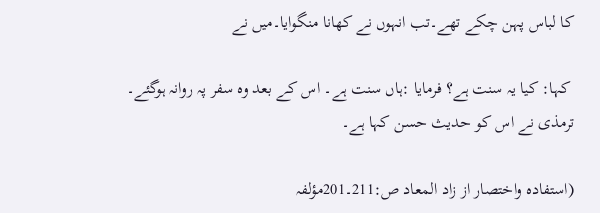کا لباس پہن چکے تھے۔تب انہوں نے کھانا منگوایا۔میں نے

 کہا: کیا یہ سنت ہے؟ فرمایا :ہاں سنت ہے۔ اس کے بعد وہ سفر پہ روانہ ہوگئے۔ ترمذی نے اس کو حدیث حسن کہا ہے۔

(استفادہ واختصار از زاد المعاد ص:211۔201مؤلفہ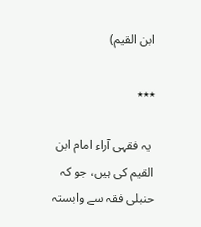ابن القیم)

٭٭٭

 یہ فقہی آراء امام ابن القیم کی ہیں، جو کہ حنبلی فقہ سے وابستہ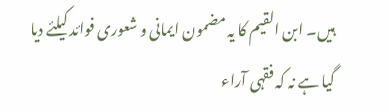ہیں۔ ابن القیم کا یہ مضمون ایمانی و شعوری فوائد کیلئے دیا گیا ہے نہ کہ فقہی آراء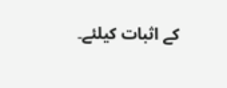کے اثبات کیلئے۔